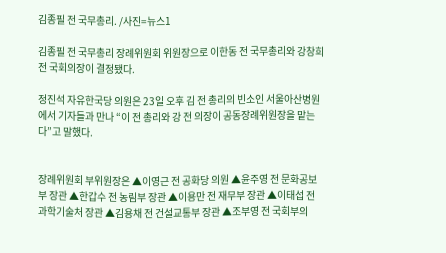김종필 전 국무총리. /사진=뉴스1

김종필 전 국무총리 장례위원회 위원장으로 이한동 전 국무총리와 강창희 전 국회의장이 결정됐다.

정진석 자유한국당 의원은 23일 오후 김 전 총리의 빈소인 서울아산병원에서 기자들과 만나 “이 전 총리와 강 전 의장이 공동장례위원장을 맡는다”고 말했다.


장례위원회 부위원장은 ▲이영근 전 공화당 의원 ▲윤주영 전 문화공보부 장관 ▲한갑수 전 농림부 장관 ▲이용만 전 재무부 장관 ▲이태섭 전 과학기술처 장관 ▲김용채 전 건설교통부 장관 ▲조부영 전 국회부의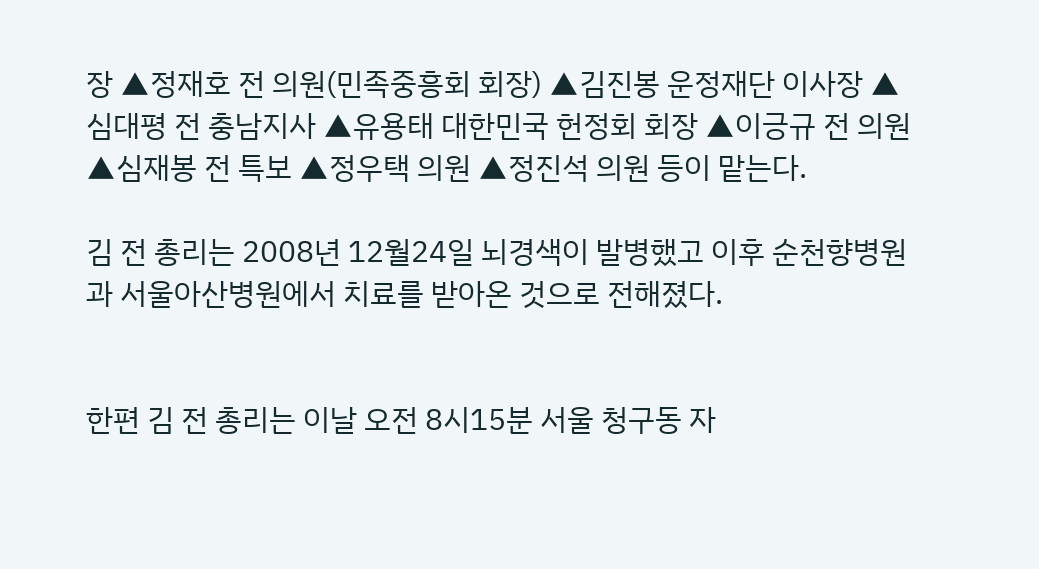장 ▲정재호 전 의원(민족중흥회 회장) ▲김진봉 운정재단 이사장 ▲심대평 전 충남지사 ▲유용태 대한민국 헌정회 회장 ▲이긍규 전 의원 ▲심재봉 전 특보 ▲정우택 의원 ▲정진석 의원 등이 맡는다.

김 전 총리는 2008년 12월24일 뇌경색이 발병했고 이후 순천향병원과 서울아산병원에서 치료를 받아온 것으로 전해졌다.


한편 김 전 총리는 이날 오전 8시15분 서울 청구동 자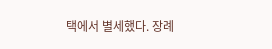택에서 별세했다. 장례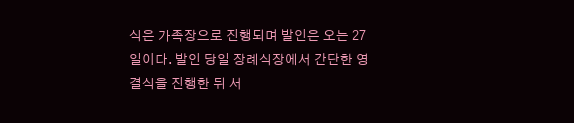식은 가족장으로 진행되며 발인은 오는 27일이다. 발인 당일 장례식장에서 간단한 영결식을 진행한 뒤 서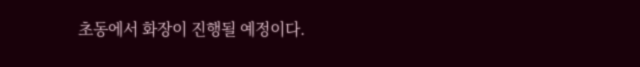초동에서 화장이 진행될 예정이다.